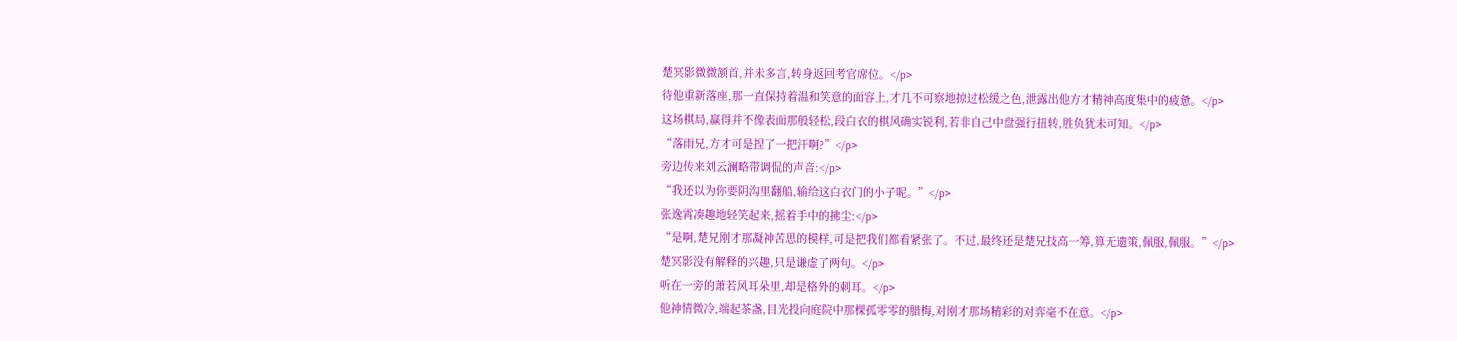楚冥影微微颔首,并未多言,转身返回考官席位。</p>
待他重新落座,那一直保持着温和笑意的面容上,才几不可察地掠过松缓之色,泄露出他方才精神高度集中的疲惫。</p>
这场棋局,赢得并不像表面那般轻松,段白衣的棋风确实锐利,若非自己中盘强行扭转,胜负犹未可知。</p>
“落雨兄,方才可是捏了一把汗啊?”</p>
旁边传来刘云澜略带调侃的声音:</p>
“我还以为你要阴沟里翻船,输给这白衣门的小子呢。”</p>
张逸霄凑趣地轻笑起来,摇着手中的拂尘:</p>
“是啊,楚兄刚才那凝神苦思的模样,可是把我们都看紧张了。不过,最终还是楚兄技高一筹,算无遗策,佩服,佩服。”</p>
楚冥影没有解释的兴趣,只是谦虚了两句。</p>
听在一旁的萧若风耳朵里,却是格外的刺耳。</p>
他神情微冷,端起茶盏,目光投向庭院中那棵孤零零的腊梅,对刚才那场精彩的对弈毫不在意。</p>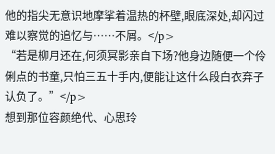他的指尖无意识地摩挲着温热的杯壁,眼底深处,却闪过难以察觉的追忆与……不屑。</p>
“若是柳月还在,何须冥影亲自下场?他身边随便一个伶俐点的书童,只怕三五十手内,便能让这什么段白衣弃子认负了。”</p>
想到那位容颜绝代、心思玲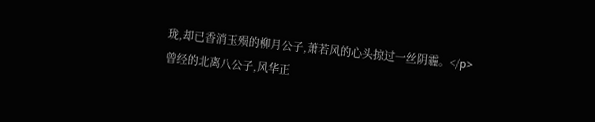珑,却已香消玉殒的柳月公子,萧若风的心头掠过一丝阴霾。</p>
曾经的北离八公子,风华正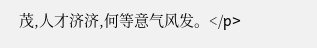茂,人才济济,何等意气风发。</p>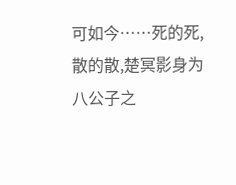可如今……死的死,散的散,楚冥影身为八公子之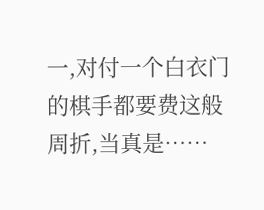一,对付一个白衣门的棋手都要费这般周折,当真是……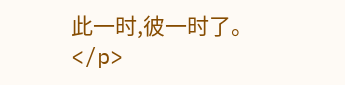此一时,彼一时了。</p>